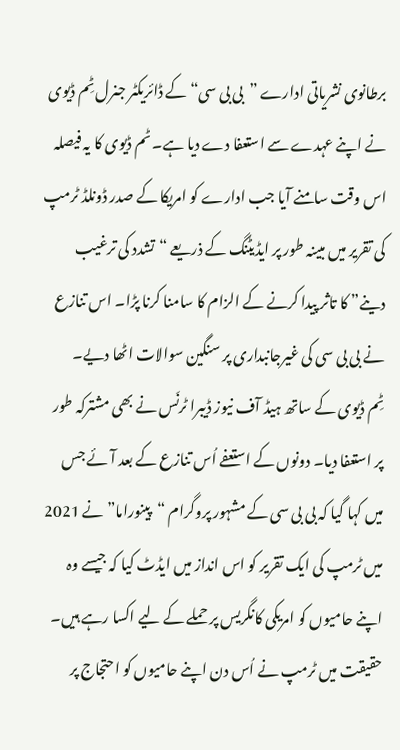برطانوی نشریاتی ادارے ”بی بی سی“ کے ڈائریکٹر جنرل ٹِم ڈیوی نے اپنے عہدے سے استعفا دے دیا ہے۔ ٹم ڈیوی کا یہ فیصلہ اس وقت سامنے آیا جب ادارے کو امریکا کے صدر ڈونلڈ ٹرمپ کی تقریر میں مبینہ طور پر ایڈیٹنگ کے ذریعے “تشدد کی ترغیب دینے” کا تاثر پیدا کرنے کے الزام کا سامنا کرنا پڑا۔ اس تنازع نے بی بی سی کی غیرجانبداری پر سنگین سوالات اٹھا دیے۔
ٹِم ڈیوی کے ساتھ ہیڈ آف نیوز ڈیبرا ٹرنَس نے بھی مشترکہ طور پر استعفا دیا۔ دونوں کے استعفے اُس تنازع کے بعد آئے جس میں کہا گیا کہ بی بی سی کے مشہور پروگرام “پینوراما” نے 2021 میں ٹرمپ کی ایک تقریر کو اس انداز میں ایڈٹ کیا کہ جیسے وہ اپنے حامیوں کو امریکی کانگریس پر حملے کے لیے اکسا رہے ہیں۔
حقیقت میں ٹرمپ نے اُس دن اپنے حامیوں کو احتجاج پر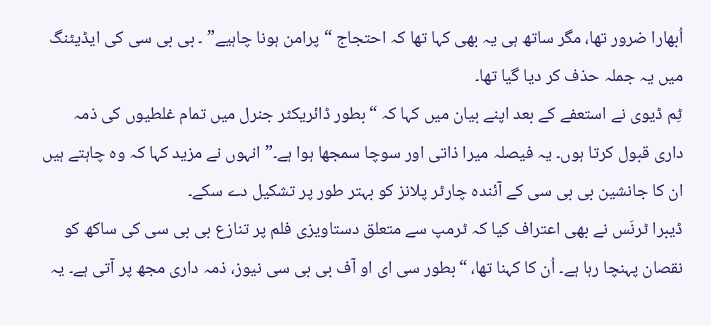اُبھارا ضرور تھا، مگر ساتھ ہی یہ بھی کہا تھا کہ احتجاج “پرامن ہونا چاہیے” ۔ بی بی سی کی ایڈیٹنگ میں یہ جملہ حذف کر دیا گیا تھا۔
ٹِم ڈیوی نے استعفے کے بعد اپنے بیان میں کہا کہ “بطور ڈائریکٹر جنرل میں تمام غلطیوں کی ذمہ داری قبول کرتا ہوں۔ یہ فیصلہ میرا ذاتی اور سوچا سمجھا ہوا ہے۔” انہوں نے مزید کہا کہ وہ چاہتے ہیں ان کا جانشین بی بی سی کے آئندہ چارٹر پلانز کو بہتر طور پر تشکیل دے سکے۔
ڈیبرا ٹرنَس نے بھی اعتراف کیا کہ ٹرمپ سے متعلق دستاویزی فلم پر تنازع بی بی سی کی ساکھ کو نقصان پہنچا رہا ہے۔ اُن کا کہنا تھا، “بطور سی ای او آف بی بی سی نیوز، ذمہ داری مجھ پر آتی ہے۔ یہ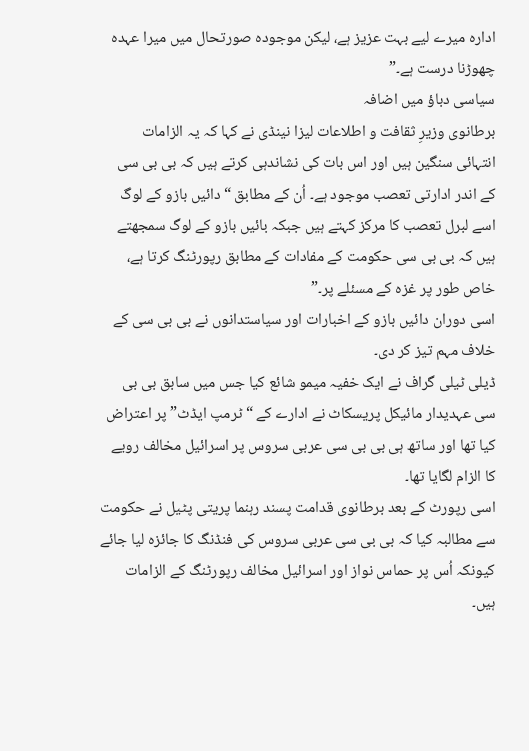ادارہ میرے لیے بہت عزیز ہے، لیکن موجودہ صورتحال میں میرا عہدہ چھوڑنا درست ہے۔”
سیاسی دباؤ میں اضافہ
برطانوی وزیرِ ثقافت و اطلاعات لیزا نینڈی نے کہا کہ یہ الزامات انتہائی سنگین ہیں اور اس بات کی نشاندہی کرتے ہیں کہ بی بی سی کے اندر ادارتی تعصب موجود ہے۔ اُن کے مطابق “دائیں بازو کے لوگ اسے لبرل تعصب کا مرکز کہتے ہیں جبکہ بائیں بازو کے لوگ سمجھتے ہیں کہ بی بی سی حکومت کے مفادات کے مطابق رپورٹنگ کرتا ہے، خاص طور پر غزہ کے مسئلے پر۔”
اسی دوران دائیں بازو کے اخبارات اور سیاستدانوں نے بی بی سی کے خلاف مہم تیز کر دی۔
ڈیلی ٹیلی گراف نے ایک خفیہ میمو شائع کیا جس میں سابق بی بی سی عہدیدار مائیکل پریسکاٹ نے ادارے کے “ٹرمپ ایڈٹ” پر اعتراض کیا تھا اور ساتھ ہی بی بی سی عربی سروس پر اسرائیل مخالف رویے کا الزام لگایا تھا۔
اسی رپورٹ کے بعد برطانوی قدامت پسند رہنما پریتی پٹیل نے حکومت سے مطالبہ کیا کہ بی بی سی عربی سروس کی فنڈنگ کا جائزہ لیا جائے کیونکہ اُس پر حماس نواز اور اسرائیل مخالف رپورٹنگ کے الزامات ہیں۔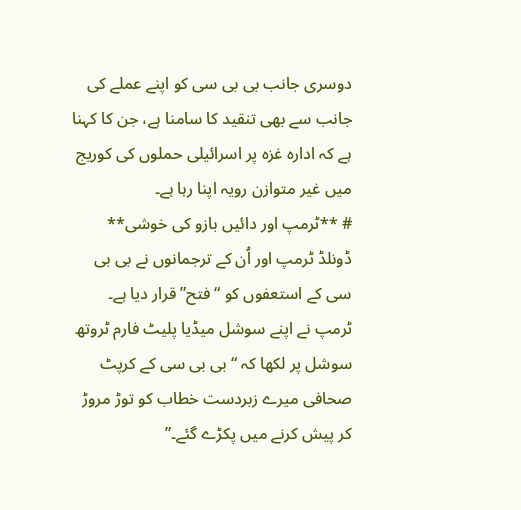دوسری جانب بی بی سی کو اپنے عملے کی جانب سے بھی تنقید کا سامنا ہے، جن کا کہنا ہے کہ ادارہ غزہ پر اسرائیلی حملوں کی کوریج میں غیر متوازن رویہ اپنا رہا ہے۔
# **ٹرمپ اور دائیں بازو کی خوشی**
ڈونلڈ ٹرمپ اور اُن کے ترجمانوں نے بی بی سی کے استعفوں کو “فتح” قرار دیا ہے۔
ٹرمپ نے اپنے سوشل میڈیا پلیٹ فارم ٹروتھ سوشل پر لکھا کہ “بی بی سی کے کرپٹ صحافی میرے زبردست خطاب کو توڑ مروڑ کر پیش کرنے میں پکڑے گئے۔”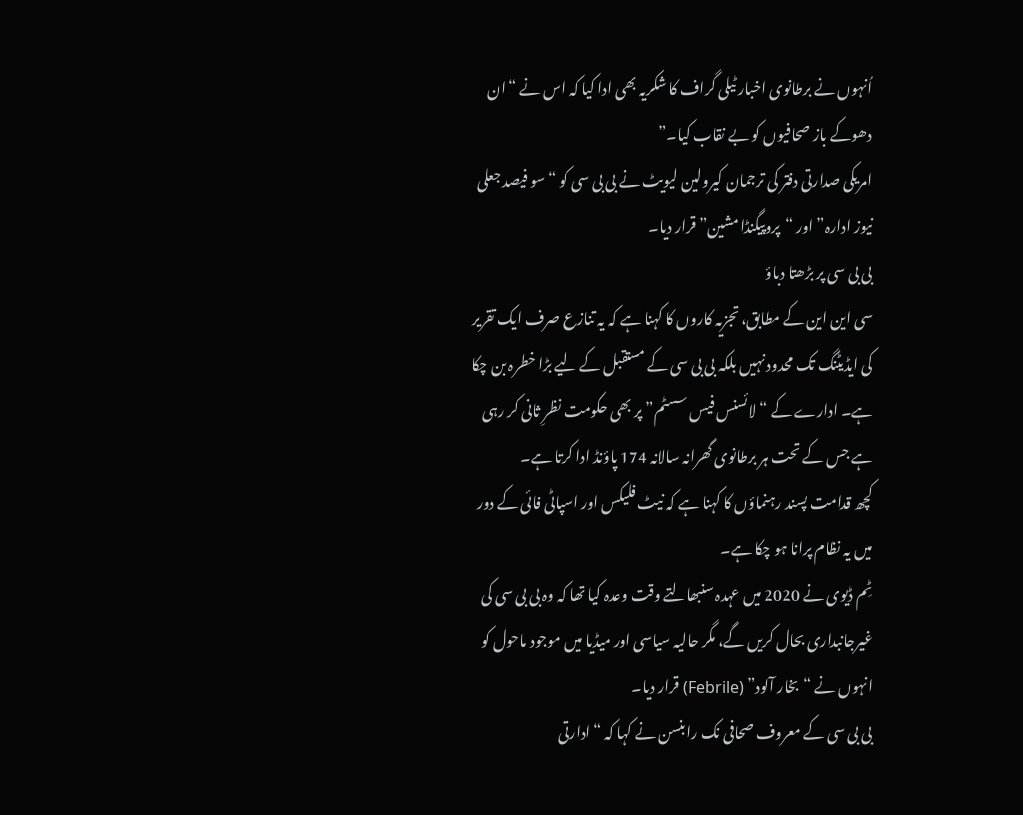اُنہوں نے برطانوی اخبار ٹیلی گراف کا شکریہ بھی ادا کیا کہ اس نے “ان دھوکے باز صحافیوں کو بے نقاب کیا۔”
امریکی صدارتی دفتر کی ترجمان کیرولین لیویٹ نے بی بی سی کو “سو فیصد جعلی نیوز ادارہ” اور “پروپیگنڈا مشین” قرار دیا۔
بی بی سی پر بڑھتا دباؤ
سی این این کے مطابق، تجزیہ کاروں کا کہنا ہے کہ یہ تنازع صرف ایک تقریر کی ایڈیٹنگ تک محدود نہیں بلکہ بی بی سی کے مستقبل کے لیے بڑا خطرہ بن چکا ہے۔ ادارے کے “لائسنس فیس سسٹم” پر بھی حکومت نظرِ ثانی کر رہی ہے جس کے تحت ہر برطانوی گھرانہ سالانہ 174 پاؤنڈ ادا کرتا ہے۔
کچھ قدامت پسند رہنماؤں کا کہنا ہے کہ نیٹ فلیکس اور اسپاٹی فائی کے دور میں یہ نظام پرانا ہو چکا ہے۔
ٹِم ڈیوی نے 2020 میں عہدہ سنبھالتے وقت وعدہ کیا تھا کہ وہ بی بی سی کی غیرجانبداری بحال کریں گے، مگر حالیہ سیاسی اور میڈیا میں موجود ماحول کو انہوں نے “بخار آلود” (Febrile) قرار دیا۔
بی بی سی کے معروف صحافی نک رابنسن نے کہا کہ “ادارتی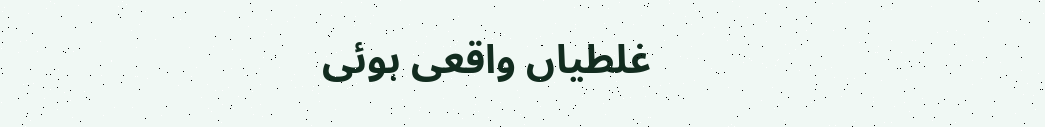غلطیاں واقعی ہوئی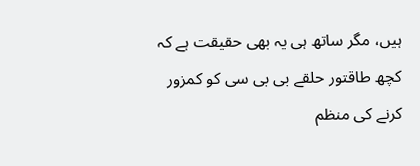ہیں، مگر ساتھ ہی یہ بھی حقیقت ہے کہ کچھ طاقتور حلقے بی بی سی کو کمزور کرنے کی منظم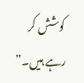کوشش کر رہے ہیں۔”